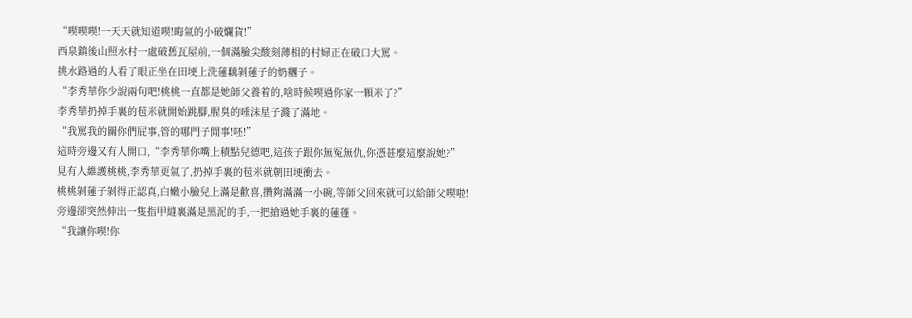“喫喫喫!一天天就知道喫!晦氣的小破爛貨!”
西泉鎮後山照水村一處破舊瓦屋前,一個滿臉尖酸刻薄相的村婦正在破口大罵。
挑水路過的人看了眼正坐在田埂上洗蓮藕剝蓮子的奶糰子。
“李秀華你少說兩句吧!桃桃一直都是她師父養着的,啥時候喫過你家一顆米了?”
李秀華扔掉手裏的苞米就開始跳腳,腥臭的唾沫星子濺了滿地。
“我罵我的關你們屁事,管的哪門子閒事!呸!”
這時旁邊又有人開口,“李秀華你嘴上積點兒德吧,這孩子跟你無冤無仇,你憑甚麼這麼說她?”
見有人維護桃桃,李秀華更氣了,扔掉手裏的苞米就朝田埂衝去。
桃桃剝蓮子剝得正認真,白嫩小臉兒上滿是歡喜,攢夠滿滿一小碗,等師父回來就可以給師父喫啦!
旁邊卻突然伸出一隻指甲縫裏滿是黑泥的手,一把搶過她手裏的蓮蓬。
“我讓你喫!你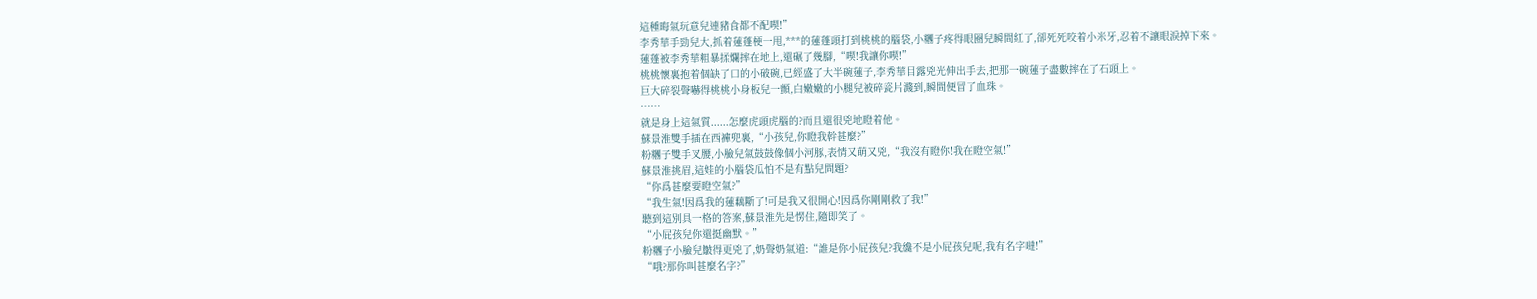這種晦氣玩意兒連豬食都不配喫!”
李秀華手勁兒大,抓着蓮蓬梗一甩,***的蓮蓬頭打到桃桃的腦袋,小糰子疼得眼圈兒瞬間紅了,卻死死咬着小米牙,忍着不讓眼淚掉下來。
蓮蓬被李秀華粗暴揉爛摔在地上,還碾了幾腳,“喫!我讓你喫!”
桃桃懷裏抱着個缺了口的小破碗,已經盛了大半碗蓮子,李秀華目露兇光伸出手去,把那一碗蓮子盡數摔在了石頭上。
巨大碎裂聲嚇得桃桃小身板兒一顫,白嫩嫩的小腿兒被碎瓷片濺到,瞬間便冒了血珠。
……
就是身上這氣質......怎麼虎頭虎腦的?而且還很兇地瞪着他。
蘇景淮雙手插在西褲兜裏,“小孩兒,你瞪我幹甚麼?”
粉糰子雙手叉腰,小臉兒氣鼓鼓像個小河豚,表情又萌又兇,“我沒有瞪你!我在瞪空氣!”
蘇景淮挑眉,這娃的小腦袋瓜怕不是有點兒問題?
“你爲甚麼要瞪空氣?”
“我生氣!因爲我的蓮藕斷了!可是我又很開心!因爲你剛剛救了我!”
聽到這別具一格的答案,蘇景淮先是愣住,隨即笑了。
“小屁孩兒你還挺幽默。”
粉糰子小臉兒皺得更兇了,奶聲奶氣道:“誰是你小屁孩兒?我纔不是小屁孩兒呢,我有名字噠!”
“哦?那你叫甚麼名字?”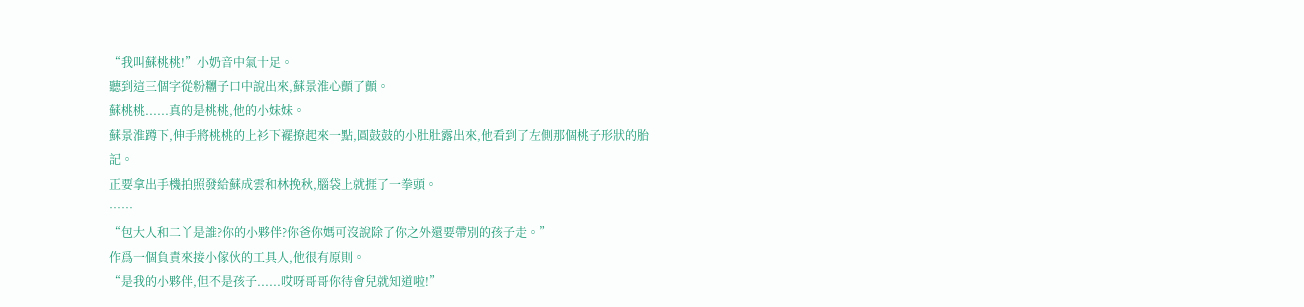“我叫蘇桃桃!”小奶音中氣十足。
聽到這三個字從粉糰子口中說出來,蘇景淮心顫了顫。
蘇桃桃......真的是桃桃,他的小妹妹。
蘇景淮蹲下,伸手將桃桃的上衫下襬撩起來一點,圓鼓鼓的小肚肚露出來,他看到了左側那個桃子形狀的胎記。
正要拿出手機拍照發給蘇成雲和林挽秋,腦袋上就捱了一拳頭。
……
“包大人和二丫是誰?你的小夥伴?你爸你媽可沒說除了你之外還要帶別的孩子走。”
作爲一個負責來接小傢伙的工具人,他很有原則。
“是我的小夥伴,但不是孩子......哎呀哥哥你待會兒就知道啦!”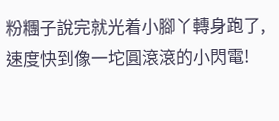粉糰子說完就光着小腳丫轉身跑了,速度快到像一坨圓滾滾的小閃電!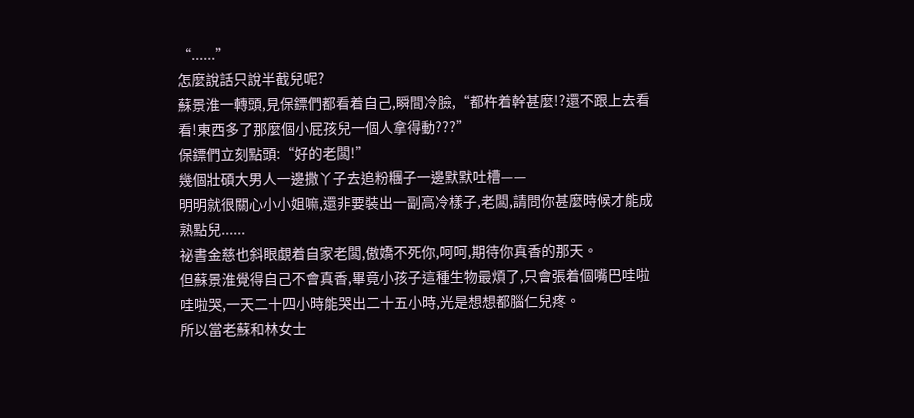“......”
怎麼說話只說半截兒呢?
蘇景淮一轉頭,見保鏢們都看着自己,瞬間冷臉,“都杵着幹甚麼!?還不跟上去看看!東西多了那麼個小屁孩兒一個人拿得動???”
保鏢們立刻點頭:“好的老闆!”
幾個壯碩大男人一邊撒丫子去追粉糰子一邊默默吐槽——
明明就很關心小小姐嘛,還非要裝出一副高冷樣子,老闆,請問你甚麼時候才能成熟點兒......
祕書金慈也斜眼覷着自家老闆,傲嬌不死你,呵呵,期待你真香的那天。
但蘇景淮覺得自己不會真香,畢竟小孩子這種生物最煩了,只會張着個嘴巴哇啦哇啦哭,一天二十四小時能哭出二十五小時,光是想想都腦仁兒疼。
所以當老蘇和林女士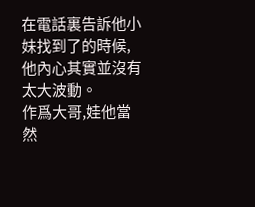在電話裏告訴他小妹找到了的時候,他內心其實並沒有太大波動。
作爲大哥,娃他當然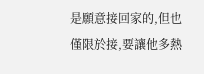是願意接回家的,但也僅限於接,要讓他多熱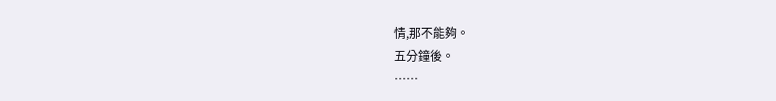情,那不能夠。
五分鐘後。
……